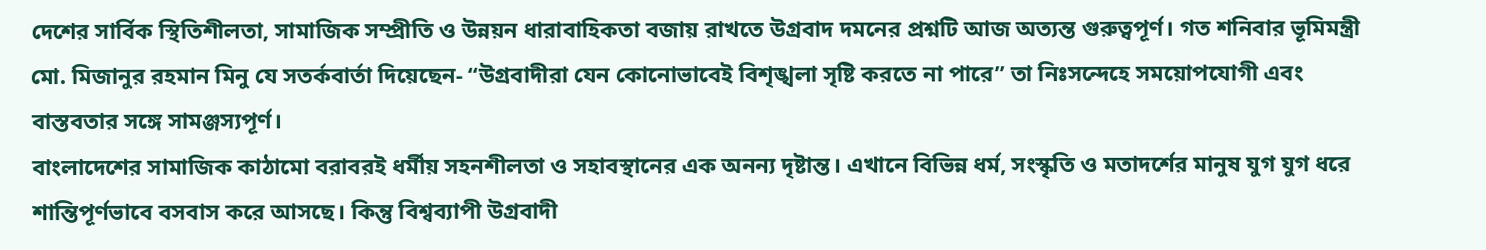দেশের সার্বিক স্থিতিশীলতা, সামাজিক সম্প্রীতি ও উন্নয়ন ধারাবাহিকতা বজায় রাখতে উগ্রবাদ দমনের প্রশ্নটি আজ অত্যন্ত গুরুত্বপূর্ণ। গত শনিবার ভূমিমন্ত্রী মো. মিজানুর রহমান মিনু যে সতর্কবার্তা দিয়েছেন- “উগ্রবাদীরা যেন কোনোভাবেই বিশৃঙ্খলা সৃষ্টি করতে না পারে” তা নিঃসন্দেহে সময়োপযোগী এবং বাস্তবতার সঙ্গে সামঞ্জস্যপূর্ণ।
বাংলাদেশের সামাজিক কাঠামো বরাবরই ধর্মীয় সহনশীলতা ও সহাবস্থানের এক অনন্য দৃষ্টান্ত। এখানে বিভিন্ন ধর্ম, সংস্কৃতি ও মতাদর্শের মানুষ যুগ যুগ ধরে শান্তিপূর্ণভাবে বসবাস করে আসছে। কিন্তু বিশ্বব্যাপী উগ্রবাদী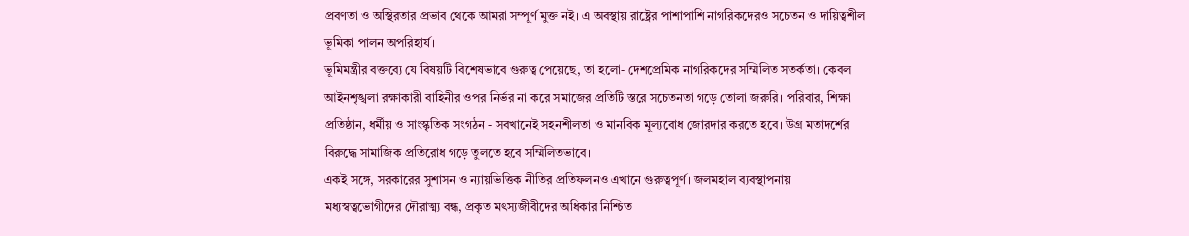প্রবণতা ও অস্থিরতার প্রভাব থেকে আমরা সম্পূর্ণ মুক্ত নই। এ অবস্থায় রাষ্ট্রের পাশাপাশি নাগরিকদেরও সচেতন ও দায়িত্বশীল ভূমিকা পালন অপরিহার্য।
ভূমিমন্ত্রীর বক্তব্যে যে বিষয়টি বিশেষভাবে গুরুত্ব পেয়েছে, তা হলো- দেশপ্রেমিক নাগরিকদের সম্মিলিত সতর্কতা। কেবল আইনশৃঙ্খলা রক্ষাকারী বাহিনীর ওপর নির্ভর না করে সমাজের প্রতিটি স্তরে সচেতনতা গড়ে তোলা জরুরি। পরিবার, শিক্ষা প্রতিষ্ঠান, ধর্মীয় ও সাংস্কৃতিক সংগঠন - সবখানেই সহনশীলতা ও মানবিক মূল্যবোধ জোরদার করতে হবে। উগ্র মতাদর্শের বিরুদ্ধে সামাজিক প্রতিরোধ গড়ে তুলতে হবে সম্মিলিতভাবে।
একই সঙ্গে, সরকারের সুশাসন ও ন্যায়ভিত্তিক নীতির প্রতিফলনও এখানে গুরুত্বপূর্ণ। জলমহাল ব্যবস্থাপনায় মধ্যস্বত্বভোগীদের দৌরাত্ম্য বন্ধ, প্রকৃত মৎস্যজীবীদের অধিকার নিশ্চিত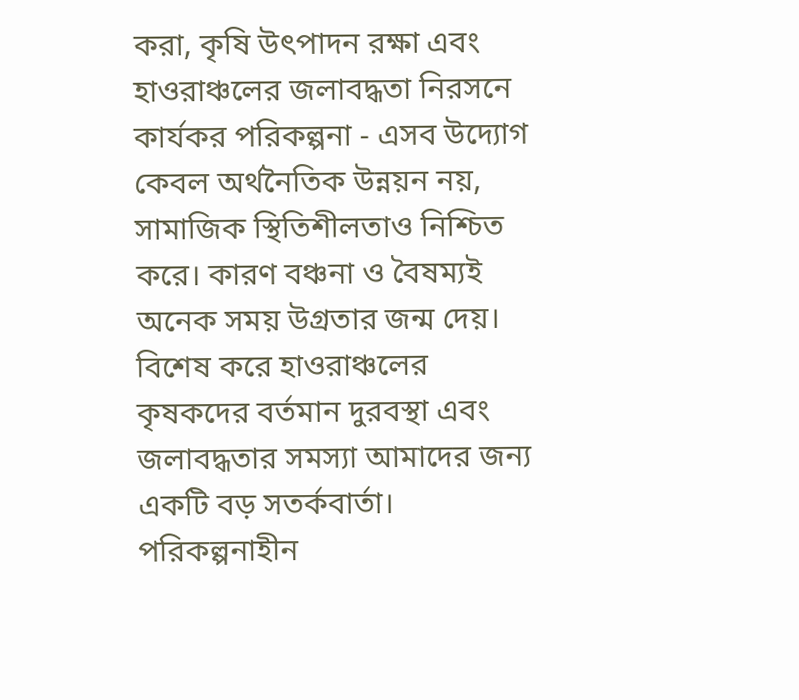করা, কৃষি উৎপাদন রক্ষা এবং হাওরাঞ্চলের জলাবদ্ধতা নিরসনে কার্যকর পরিকল্পনা - এসব উদ্যোগ কেবল অর্থনৈতিক উন্নয়ন নয়, সামাজিক স্থিতিশীলতাও নিশ্চিত করে। কারণ বঞ্চনা ও বৈষম্যই অনেক সময় উগ্রতার জন্ম দেয়।
বিশেষ করে হাওরাঞ্চলের কৃষকদের বর্তমান দুরবস্থা এবং জলাবদ্ধতার সমস্যা আমাদের জন্য একটি বড় সতর্কবার্তা। পরিকল্পনাহীন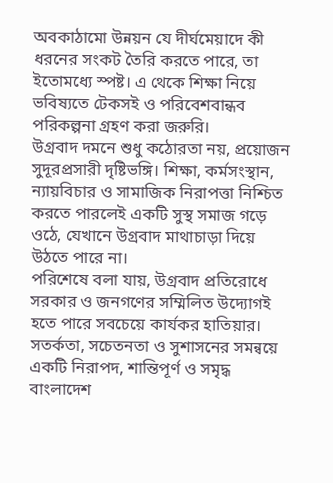অবকাঠামো উন্নয়ন যে দীর্ঘমেয়াদে কী ধরনের সংকট তৈরি করতে পারে, তা ইতোমধ্যে স্পষ্ট। এ থেকে শিক্ষা নিয়ে ভবিষ্যতে টেকসই ও পরিবেশবান্ধব পরিকল্পনা গ্রহণ করা জরুরি।
উগ্রবাদ দমনে শুধু কঠোরতা নয়, প্রয়োজন সুদূরপ্রসারী দৃষ্টিভঙ্গি। শিক্ষা, কর্মসংস্থান, ন্যায়বিচার ও সামাজিক নিরাপত্তা নিশ্চিত করতে পারলেই একটি সুস্থ সমাজ গড়ে ওঠে, যেখানে উগ্রবাদ মাথাচাড়া দিয়ে উঠতে পারে না।
পরিশেষে বলা যায়, উগ্রবাদ প্রতিরোধে সরকার ও জনগণের সম্মিলিত উদ্যোগই হতে পারে সবচেয়ে কার্যকর হাতিয়ার। সতর্কতা, সচেতনতা ও সুশাসনের সমন্বয়ে একটি নিরাপদ, শান্তিপূর্ণ ও সমৃদ্ধ বাংলাদেশ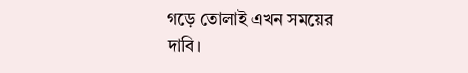গড়ে তোলাই এখন সময়ের দাবি।